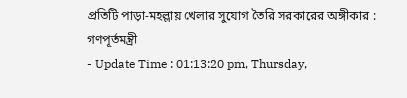প্রতিটি পাড়া-মহল্লায় খেলার সুযোগ তৈরি সরকারের অঙ্গীকার : গণপূর্তমন্ত্রী
- Update Time : 01:13:20 pm, Thursday,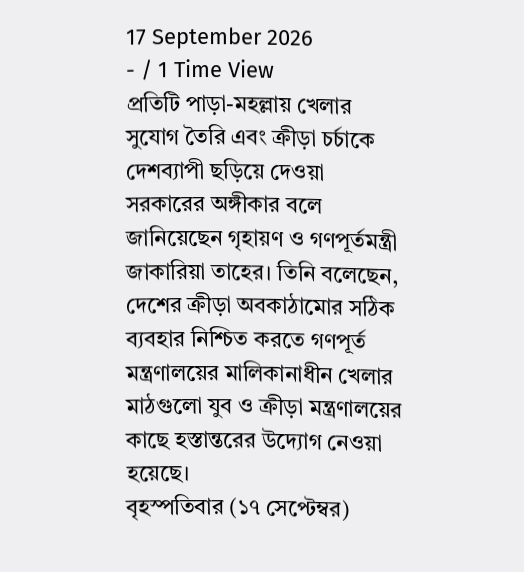17 September 2026
- / 1 Time View
প্রতিটি পাড়া-মহল্লায় খেলার সুযোগ তৈরি এবং ক্রীড়া চর্চাকে দেশব্যাপী ছড়িয়ে দেওয়া সরকারের অঙ্গীকার বলে জানিয়েছেন গৃহায়ণ ও গণপূর্তমন্ত্রী জাকারিয়া তাহের। তিনি বলেছেন, দেশের ক্রীড়া অবকাঠামোর সঠিক ব্যবহার নিশ্চিত করতে গণপূর্ত মন্ত্রণালয়ের মালিকানাধীন খেলার মাঠগুলো যুব ও ক্রীড়া মন্ত্রণালয়ের কাছে হস্তান্তরের উদ্যোগ নেওয়া হয়েছে।
বৃহস্পতিবার (১৭ সেপ্টেম্বর)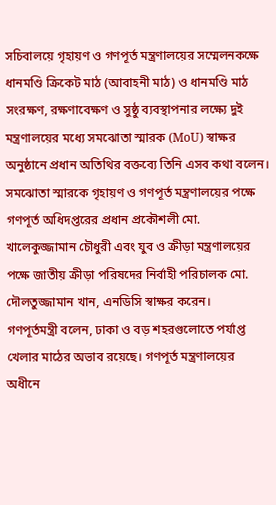সচিবালয়ে গৃহায়ণ ও গণপূর্ত মন্ত্রণালয়ের সম্মেলনকক্ষে ধানমণ্ডি ক্রিকেট মাঠ (আবাহনী মাঠ) ও ধানমণ্ডি মাঠ সংরক্ষণ, রক্ষণাবেক্ষণ ও সুষ্ঠু ব্যবস্থাপনার লক্ষ্যে দুই মন্ত্রণালয়ের মধ্যে সমঝোতা স্মারক (MoU) স্বাক্ষর অনুষ্ঠানে প্রধান অতিথির বক্তব্যে তিনি এসব কথা বলেন।
সমঝোতা স্মারকে গৃহায়ণ ও গণপূর্ত মন্ত্রণালয়ের পক্ষে গণপূর্ত অধিদপ্তরের প্রধান প্রকৌশলী মো. খালেকুজ্জামান চৌধুরী এবং যুব ও ক্রীড়া মন্ত্রণালয়ের পক্ষে জাতীয় ক্রীড়া পরিষদের নির্বাহী পরিচালক মো. দৌলতুজ্জামান খান, এনডিসি স্বাক্ষর করেন।
গণপূর্তমন্ত্রী বলেন, ঢাকা ও বড় শহরগুলোতে পর্যাপ্ত খেলার মাঠের অভাব রয়েছে। গণপূর্ত মন্ত্রণালয়ের অধীনে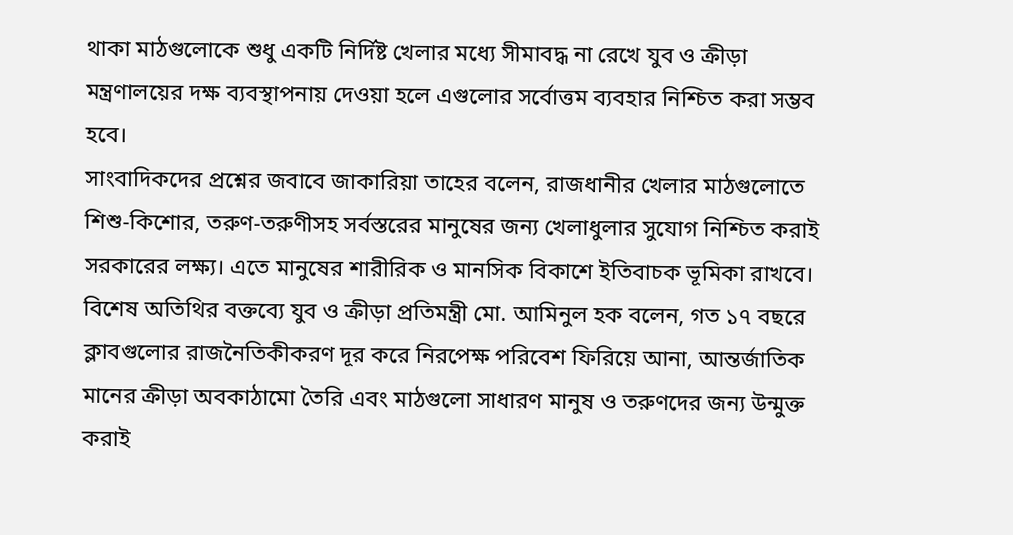থাকা মাঠগুলোকে শুধু একটি নির্দিষ্ট খেলার মধ্যে সীমাবদ্ধ না রেখে যুব ও ক্রীড়া মন্ত্রণালয়ের দক্ষ ব্যবস্থাপনায় দেওয়া হলে এগুলোর সর্বোত্তম ব্যবহার নিশ্চিত করা সম্ভব হবে।
সাংবাদিকদের প্রশ্নের জবাবে জাকারিয়া তাহের বলেন, রাজধানীর খেলার মাঠগুলোতে শিশু-কিশোর, তরুণ-তরুণীসহ সর্বস্তরের মানুষের জন্য খেলাধুলার সুযোগ নিশ্চিত করাই সরকারের লক্ষ্য। এতে মানুষের শারীরিক ও মানসিক বিকাশে ইতিবাচক ভূমিকা রাখবে।
বিশেষ অতিথির বক্তব্যে যুব ও ক্রীড়া প্রতিমন্ত্রী মো. আমিনুল হক বলেন, গত ১৭ বছরে ক্লাবগুলোর রাজনৈতিকীকরণ দূর করে নিরপেক্ষ পরিবেশ ফিরিয়ে আনা, আন্তর্জাতিক মানের ক্রীড়া অবকাঠামো তৈরি এবং মাঠগুলো সাধারণ মানুষ ও তরুণদের জন্য উন্মুক্ত করাই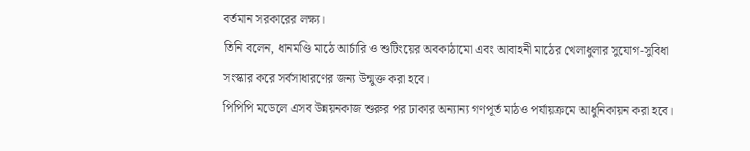বর্তমান সরকারের লক্ষ্য।
তিনি বলেন, ধানমণ্ডি মাঠে আর্চারি ও শুটিংয়ের অবকাঠামো এবং আবাহনী মাঠের খেলাধুলার সুযোগ-সুবিধা সংস্কার করে সর্বসাধারণের জন্য উন্মুক্ত করা হবে।
পিপিপি মডেলে এসব উন্নয়নকাজ শুরুর পর ঢাকার অন্যান্য গণপূর্ত মাঠও পর্যায়ক্রমে আধুনিকায়ন করা হবে।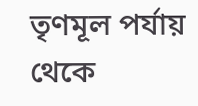তৃণমূল পর্যায় থেকে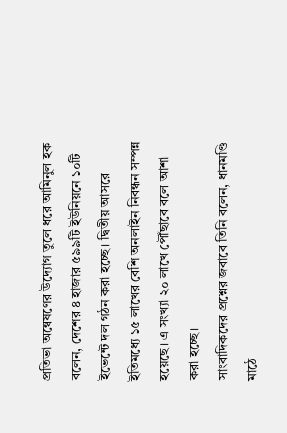প্রতিভা অন্বেষণের উদ্যোগ তুলে ধরে আমিনুল হক বলেন, দেশের ৪ হাজার ৫৯৯টি ইউনিয়নে ১০টি ইভেন্টে দল গঠন করা হচ্ছে। দ্বিতীয় আসরে ইতিমধ্যে ১৫ লাখের বেশি অনলাইন নিবন্ধন সম্পন্ন হয়েছে। এ সংখ্যা ২০ লাখে পৌঁছাবে বলে আশা করা হচ্ছে।
সাংবাদিকদের প্রশ্নের জবাবে তিনি বলেন, ধানমণ্ডি মাঠে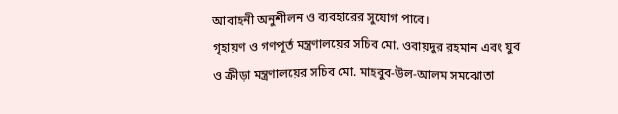আবাহনী অনুশীলন ও ব্যবহারের সুযোগ পাবে।
গৃহায়ণ ও গণপূর্ত মন্ত্রণালয়ের সচিব মো. ওবায়দুর রহমান এবং যুব ও ক্রীড়া মন্ত্রণালয়ের সচিব মো. মাহবুব-উল-আলম সমঝোতা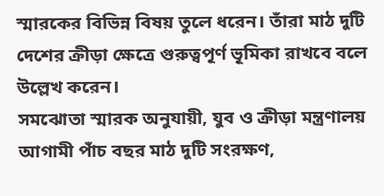স্মারকের বিভিন্ন বিষয় তুলে ধরেন। তাঁরা মাঠ দুটি দেশের ক্রীড়া ক্ষেত্রে গুরুত্বপূর্ণ ভূমিকা রাখবে বলে উল্লেখ করেন।
সমঝোতা স্মারক অনুযায়ী, যুব ও ক্রীড়া মন্ত্রণালয় আগামী পাঁচ বছর মাঠ দুটি সংরক্ষণ,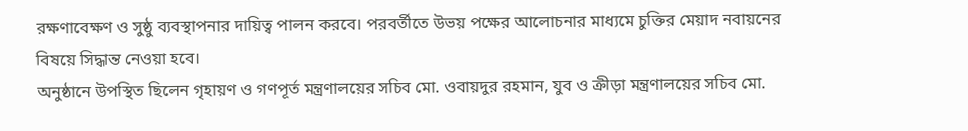রক্ষণাবেক্ষণ ও সুষ্ঠু ব্যবস্থাপনার দায়িত্ব পালন করবে। পরবর্তীতে উভয় পক্ষের আলোচনার মাধ্যমে চুক্তির মেয়াদ নবায়নের বিষয়ে সিদ্ধান্ত নেওয়া হবে।
অনুষ্ঠানে উপস্থিত ছিলেন গৃহায়ণ ও গণপূর্ত মন্ত্রণালয়ের সচিব মো. ওবায়দুর রহমান, যুব ও ক্রীড়া মন্ত্রণালয়ের সচিব মো.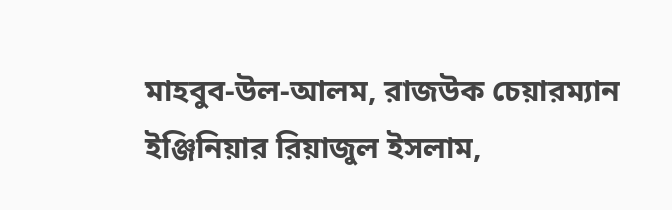মাহবুব-উল-আলম, রাজউক চেয়ারম্যান ইঞ্জিনিয়ার রিয়াজুল ইসলাম,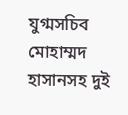যুগ্মসচিব মোহাম্মদ হাসানসহ দুই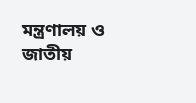মন্ত্রণালয় ও জাতীয়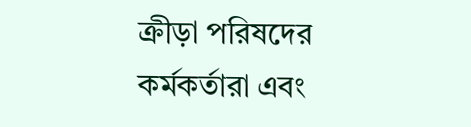ক্রীড়া পরিষদের কর্মকর্তারা এবং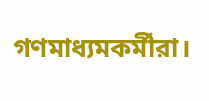গণমাধ্যমকর্মীরা।